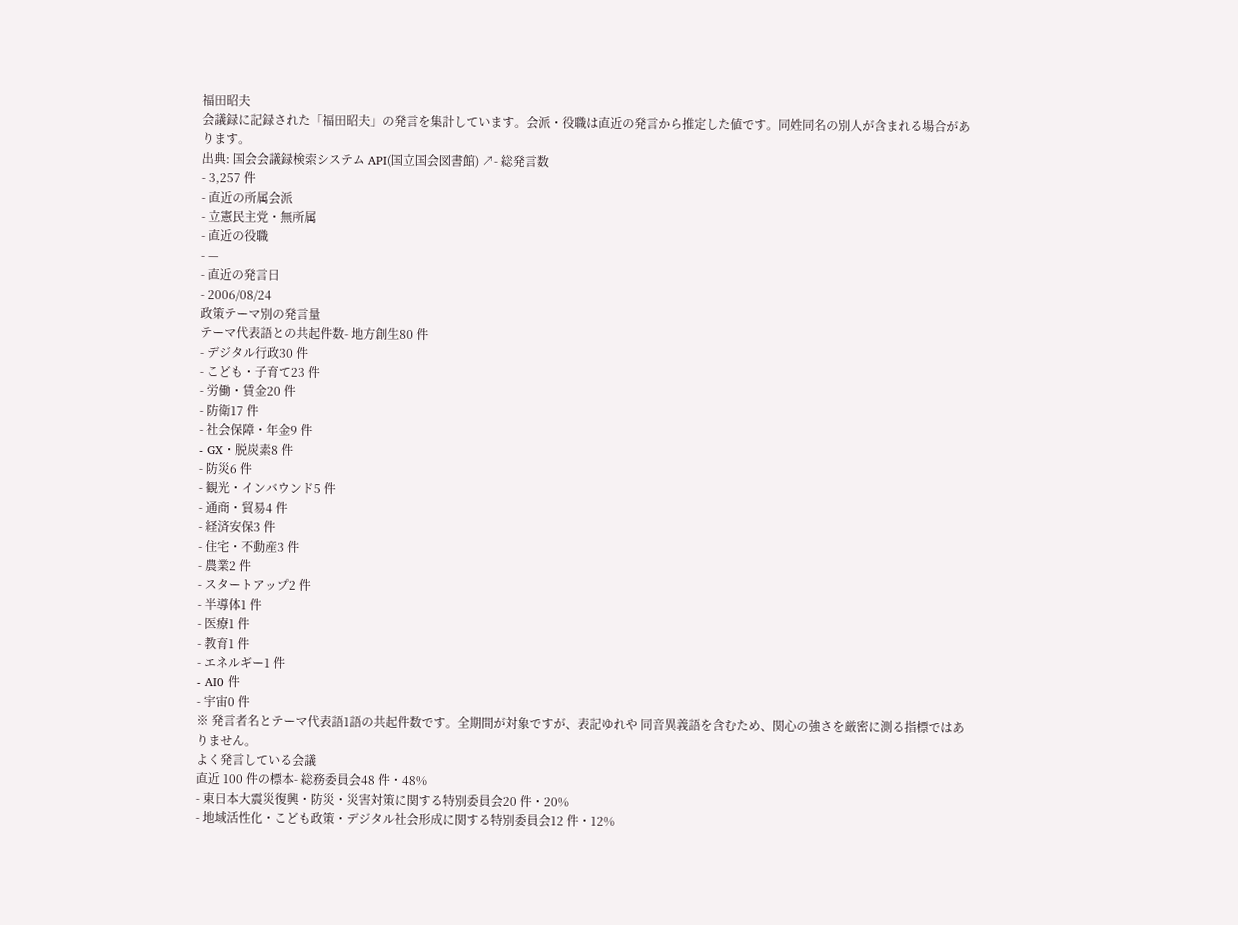福田昭夫
会議録に記録された「福田昭夫」の発言を集計しています。会派・役職は直近の発言から推定した値です。同姓同名の別人が含まれる場合があります。
出典: 国会会議録検索システム API(国立国会図書館) ↗- 総発言数
- 3,257 件
- 直近の所属会派
- 立憲民主党・無所属
- 直近の役職
- —
- 直近の発言日
- 2006/08/24
政策テーマ別の発言量
テーマ代表語との共起件数- 地方創生80 件
- デジタル行政30 件
- こども・子育て23 件
- 労働・賃金20 件
- 防衛17 件
- 社会保障・年金9 件
- GX・脱炭素8 件
- 防災6 件
- 観光・インバウンド5 件
- 通商・貿易4 件
- 経済安保3 件
- 住宅・不動産3 件
- 農業2 件
- スタートアップ2 件
- 半導体1 件
- 医療1 件
- 教育1 件
- エネルギー1 件
- AI0 件
- 宇宙0 件
※ 発言者名とテーマ代表語1語の共起件数です。全期間が対象ですが、表記ゆれや 同音異義語を含むため、関心の強さを厳密に測る指標ではありません。
よく発言している会議
直近 100 件の標本- 総務委員会48 件・48%
- 東日本大震災復興・防災・災害対策に関する特別委員会20 件・20%
- 地域活性化・こども政策・デジタル社会形成に関する特別委員会12 件・12%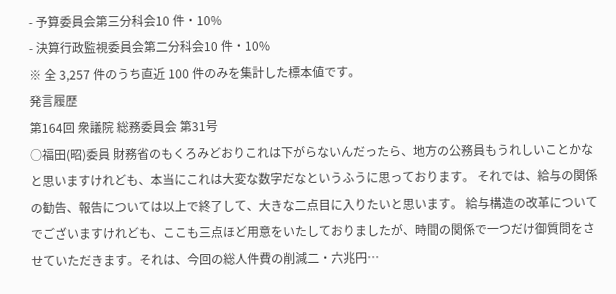- 予算委員会第三分科会10 件・10%
- 決算行政監視委員会第二分科会10 件・10%
※ 全 3,257 件のうち直近 100 件のみを集計した標本値です。
発言履歴
第164回 衆議院 総務委員会 第31号
○福田(昭)委員 財務省のもくろみどおりこれは下がらないんだったら、地方の公務員もうれしいことかなと思いますけれども、本当にこれは大変な数字だなというふうに思っております。 それでは、給与の関係の勧告、報告については以上で終了して、大きな二点目に入りたいと思います。 給与構造の改革についてでございますけれども、ここも三点ほど用意をいたしておりましたが、時間の関係で一つだけ御質問をさせていただきます。それは、今回の総人件費の削減二・六兆円…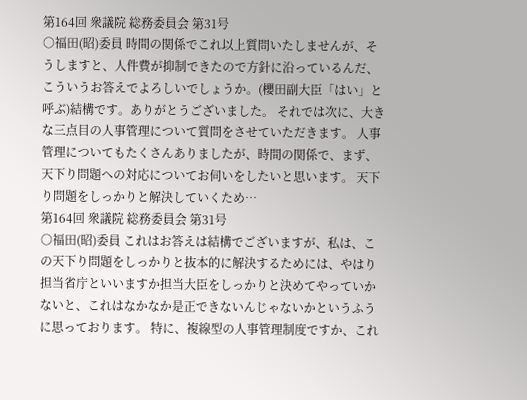第164回 衆議院 総務委員会 第31号
○福田(昭)委員 時間の関係でこれ以上質問いたしませんが、そうしますと、人件費が抑制できたので方針に沿っているんだ、こういうお答えでよろしいでしょうか。(櫻田副大臣「はい」と呼ぶ)結構です。ありがとうございました。 それでは次に、大きな三点目の人事管理について質問をさせていただきます。 人事管理についてもたくさんありましたが、時間の関係で、まず、天下り問題への対応についてお伺いをしたいと思います。 天下り問題をしっかりと解決していくため…
第164回 衆議院 総務委員会 第31号
○福田(昭)委員 これはお答えは結構でございますが、私は、この天下り問題をしっかりと抜本的に解決するためには、やはり担当省庁といいますか担当大臣をしっかりと決めてやっていかないと、これはなかなか是正できないんじゃないかというふうに思っております。 特に、複線型の人事管理制度ですか、これ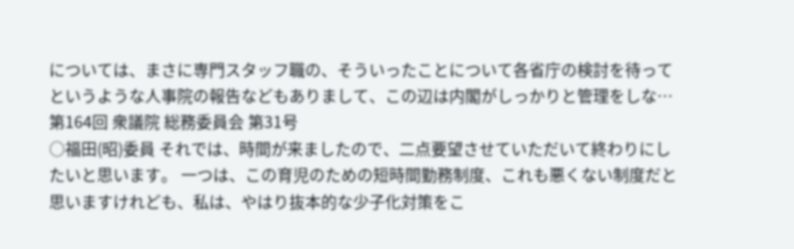については、まさに専門スタッフ職の、そういったことについて各省庁の検討を待ってというような人事院の報告などもありまして、この辺は内閣がしっかりと管理をしな…
第164回 衆議院 総務委員会 第31号
○福田(昭)委員 それでは、時間が来ましたので、二点要望させていただいて終わりにしたいと思います。 一つは、この育児のための短時間勤務制度、これも悪くない制度だと思いますけれども、私は、やはり抜本的な少子化対策をこ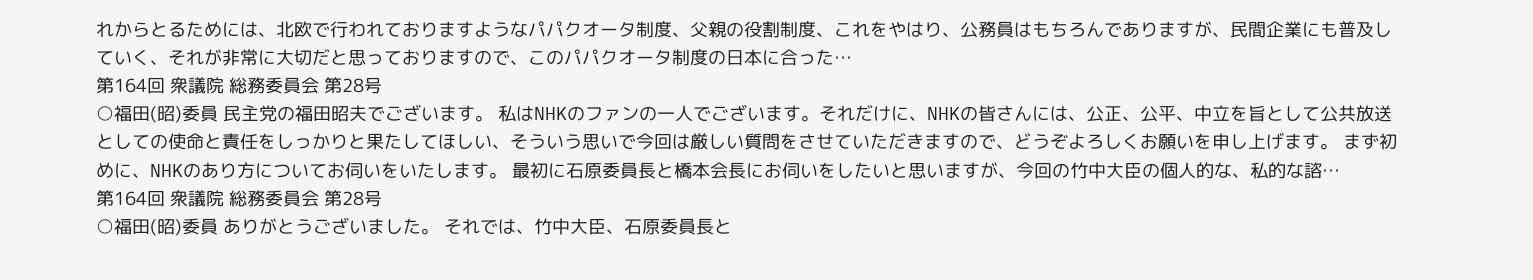れからとるためには、北欧で行われておりますようなパパクオータ制度、父親の役割制度、これをやはり、公務員はもちろんでありますが、民間企業にも普及していく、それが非常に大切だと思っておりますので、このパパクオータ制度の日本に合った…
第164回 衆議院 総務委員会 第28号
○福田(昭)委員 民主党の福田昭夫でございます。 私はNHKのファンの一人でございます。それだけに、NHKの皆さんには、公正、公平、中立を旨として公共放送としての使命と責任をしっかりと果たしてほしい、そういう思いで今回は厳しい質問をさせていただきますので、どうぞよろしくお願いを申し上げます。 まず初めに、NHKのあり方についてお伺いをいたします。 最初に石原委員長と橋本会長にお伺いをしたいと思いますが、今回の竹中大臣の個人的な、私的な諮…
第164回 衆議院 総務委員会 第28号
○福田(昭)委員 ありがとうございました。 それでは、竹中大臣、石原委員長と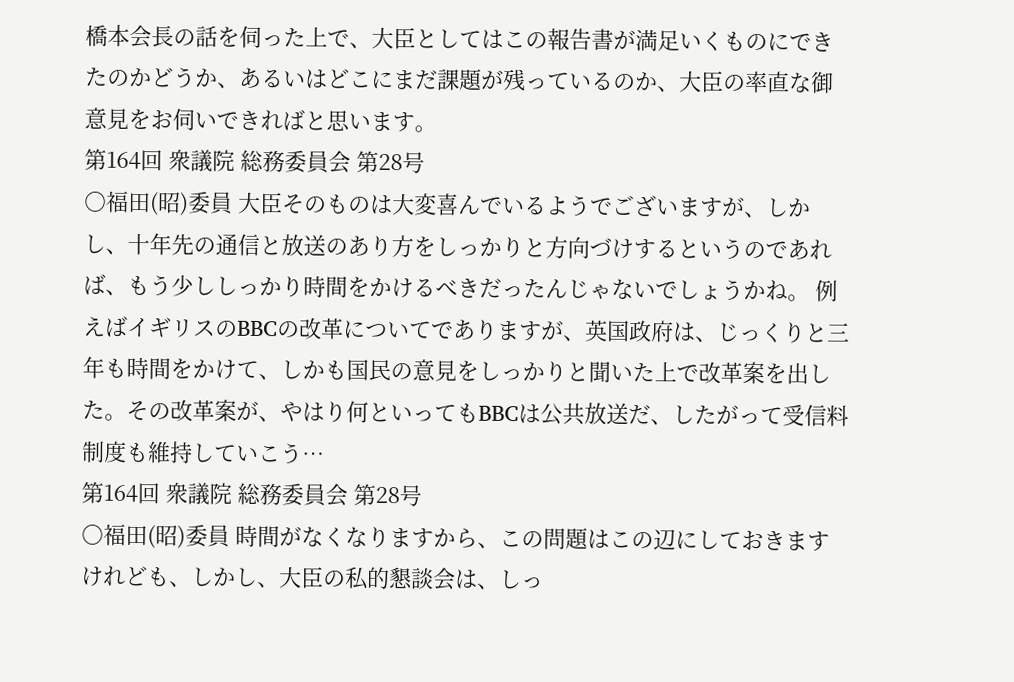橋本会長の話を伺った上で、大臣としてはこの報告書が満足いくものにできたのかどうか、あるいはどこにまだ課題が残っているのか、大臣の率直な御意見をお伺いできればと思います。
第164回 衆議院 総務委員会 第28号
○福田(昭)委員 大臣そのものは大変喜んでいるようでございますが、しかし、十年先の通信と放送のあり方をしっかりと方向づけするというのであれば、もう少ししっかり時間をかけるべきだったんじゃないでしょうかね。 例えばイギリスのBBCの改革についてでありますが、英国政府は、じっくりと三年も時間をかけて、しかも国民の意見をしっかりと聞いた上で改革案を出した。その改革案が、やはり何といってもBBCは公共放送だ、したがって受信料制度も維持していこう…
第164回 衆議院 総務委員会 第28号
○福田(昭)委員 時間がなくなりますから、この問題はこの辺にしておきますけれども、しかし、大臣の私的懇談会は、しっ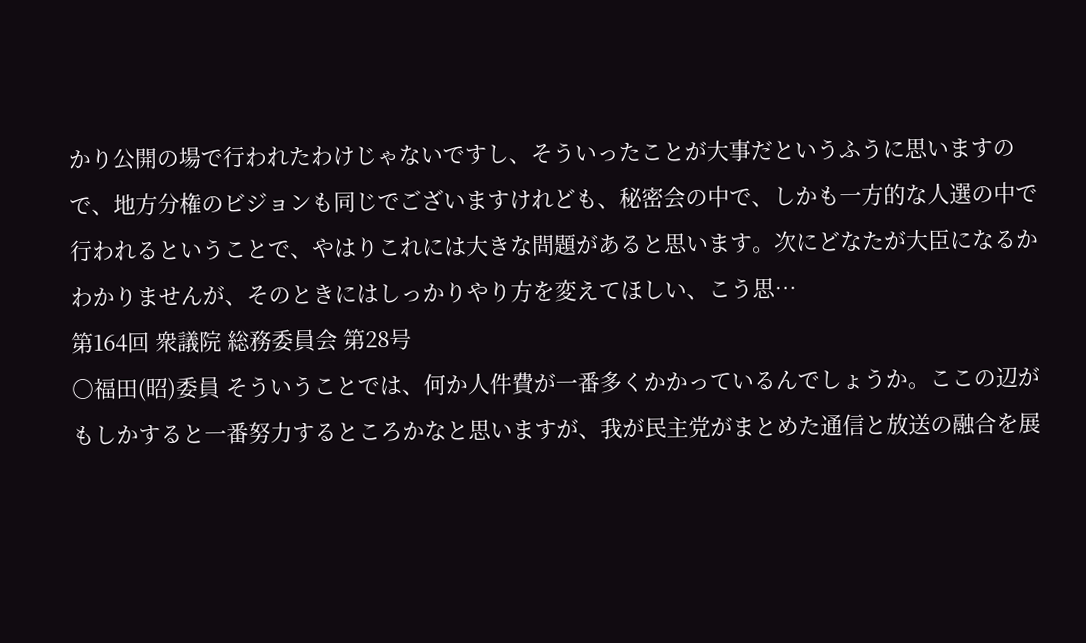かり公開の場で行われたわけじゃないですし、そういったことが大事だというふうに思いますので、地方分権のビジョンも同じでございますけれども、秘密会の中で、しかも一方的な人選の中で行われるということで、やはりこれには大きな問題があると思います。次にどなたが大臣になるかわかりませんが、そのときにはしっかりやり方を変えてほしい、こう思…
第164回 衆議院 総務委員会 第28号
○福田(昭)委員 そういうことでは、何か人件費が一番多くかかっているんでしょうか。ここの辺がもしかすると一番努力するところかなと思いますが、我が民主党がまとめた通信と放送の融合を展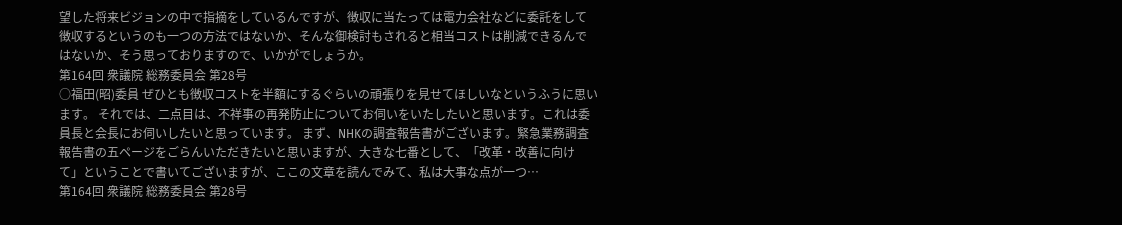望した将来ビジョンの中で指摘をしているんですが、徴収に当たっては電力会社などに委託をして徴収するというのも一つの方法ではないか、そんな御検討もされると相当コストは削減できるんではないか、そう思っておりますので、いかがでしょうか。
第164回 衆議院 総務委員会 第28号
○福田(昭)委員 ぜひとも徴収コストを半額にするぐらいの頑張りを見せてほしいなというふうに思います。 それでは、二点目は、不祥事の再発防止についてお伺いをいたしたいと思います。これは委員長と会長にお伺いしたいと思っています。 まず、NHKの調査報告書がございます。緊急業務調査報告書の五ページをごらんいただきたいと思いますが、大きな七番として、「改革・改善に向けて」ということで書いてございますが、ここの文章を読んでみて、私は大事な点が一つ…
第164回 衆議院 総務委員会 第28号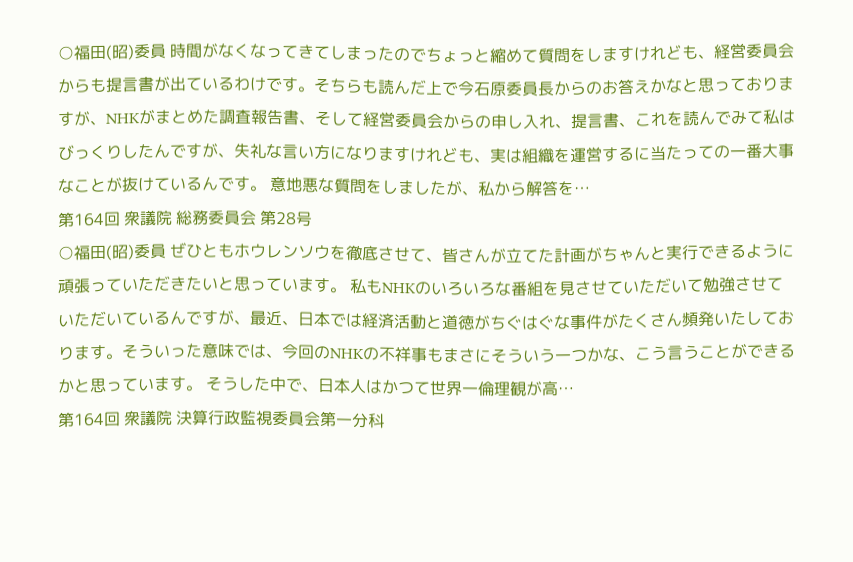○福田(昭)委員 時間がなくなってきてしまったのでちょっと縮めて質問をしますけれども、経営委員会からも提言書が出ているわけです。そちらも読んだ上で今石原委員長からのお答えかなと思っておりますが、NHKがまとめた調査報告書、そして経営委員会からの申し入れ、提言書、これを読んでみて私はびっくりしたんですが、失礼な言い方になりますけれども、実は組織を運営するに当たっての一番大事なことが抜けているんです。 意地悪な質問をしましたが、私から解答を…
第164回 衆議院 総務委員会 第28号
○福田(昭)委員 ぜひともホウレンソウを徹底させて、皆さんが立てた計画がちゃんと実行できるように頑張っていただきたいと思っています。 私もNHKのいろいろな番組を見させていただいて勉強させていただいているんですが、最近、日本では経済活動と道徳がちぐはぐな事件がたくさん頻発いたしております。そういった意味では、今回のNHKの不祥事もまさにそういう一つかな、こう言うことができるかと思っています。 そうした中で、日本人はかつて世界一倫理観が高…
第164回 衆議院 決算行政監視委員会第一分科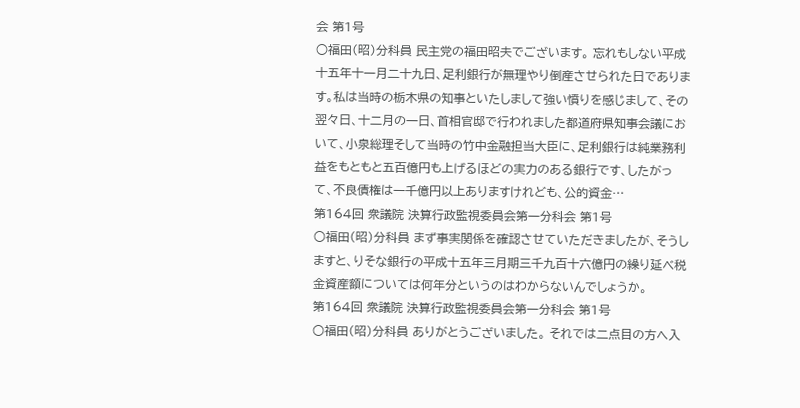会 第1号
○福田(昭)分科員 民主党の福田昭夫でございます。 忘れもしない平成十五年十一月二十九日、足利銀行が無理やり倒産させられた日であります。私は当時の栃木県の知事といたしまして強い憤りを感じまして、その翌々日、十二月の一日、首相官邸で行われました都道府県知事会議において、小泉総理そして当時の竹中金融担当大臣に、足利銀行は純業務利益をもともと五百億円も上げるほどの実力のある銀行です、したがって、不良債権は一千億円以上ありますけれども、公的資金…
第164回 衆議院 決算行政監視委員会第一分科会 第1号
○福田(昭)分科員 まず事実関係を確認させていただきましたが、そうしますと、りそな銀行の平成十五年三月期三千九百十六億円の繰り延べ税金資産額については何年分というのはわからないんでしょうか。
第164回 衆議院 決算行政監視委員会第一分科会 第1号
○福田(昭)分科員 ありがとうございました。 それでは二点目の方へ入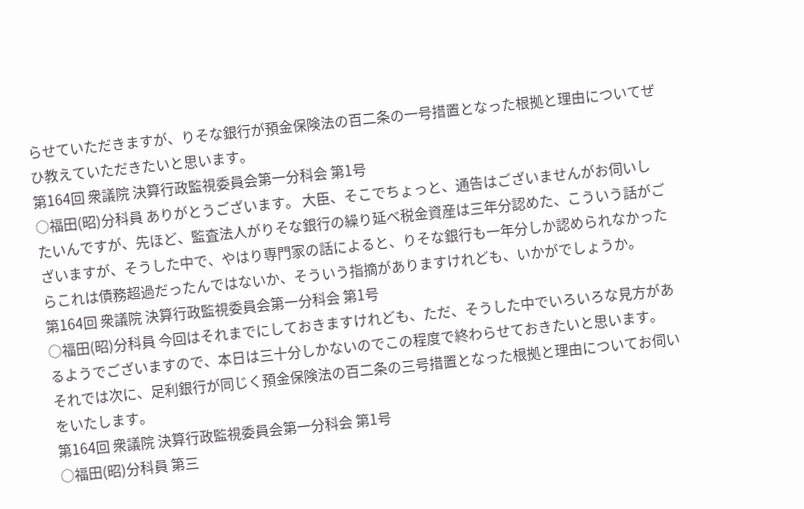らせていただきますが、りそな銀行が預金保険法の百二条の一号措置となった根拠と理由についてぜひ教えていただきたいと思います。
第164回 衆議院 決算行政監視委員会第一分科会 第1号
○福田(昭)分科員 ありがとうございます。 大臣、そこでちょっと、通告はございませんがお伺いしたいんですが、先ほど、監査法人がりそな銀行の繰り延べ税金資産は三年分認めた、こういう話がございますが、そうした中で、やはり専門家の話によると、りそな銀行も一年分しか認められなかったらこれは債務超過だったんではないか、そういう指摘がありますけれども、いかがでしょうか。
第164回 衆議院 決算行政監視委員会第一分科会 第1号
○福田(昭)分科員 今回はそれまでにしておきますけれども、ただ、そうした中でいろいろな見方があるようでございますので、本日は三十分しかないのでこの程度で終わらせておきたいと思います。 それでは次に、足利銀行が同じく預金保険法の百二条の三号措置となった根拠と理由についてお伺いをいたします。
第164回 衆議院 決算行政監視委員会第一分科会 第1号
○福田(昭)分科員 第三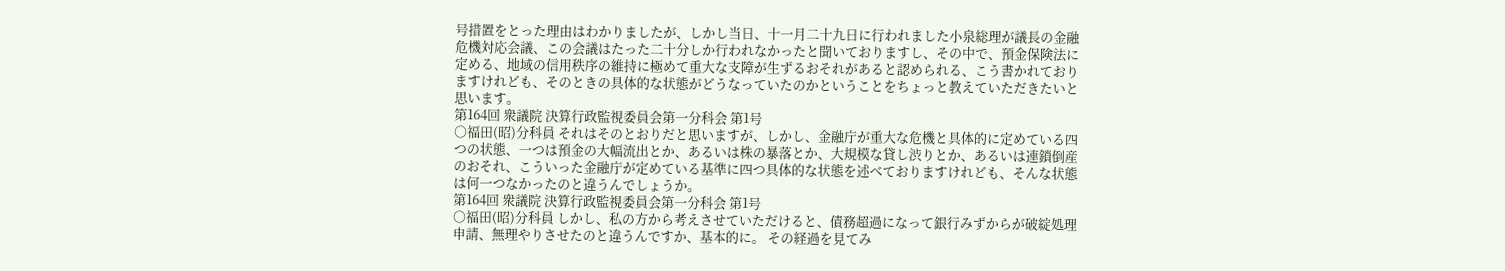号措置をとった理由はわかりましたが、しかし当日、十一月二十九日に行われました小泉総理が議長の金融危機対応会議、この会議はたった二十分しか行われなかったと聞いておりますし、その中で、預金保険法に定める、地域の信用秩序の維持に極めて重大な支障が生ずるおそれがあると認められる、こう書かれておりますけれども、そのときの具体的な状態がどうなっていたのかということをちょっと教えていただきたいと思います。
第164回 衆議院 決算行政監視委員会第一分科会 第1号
○福田(昭)分科員 それはそのとおりだと思いますが、しかし、金融庁が重大な危機と具体的に定めている四つの状態、一つは預金の大幅流出とか、あるいは株の暴落とか、大規模な貸し渋りとか、あるいは連鎖倒産のおそれ、こういった金融庁が定めている基準に四つ具体的な状態を述べておりますけれども、そんな状態は何一つなかったのと違うんでしょうか。
第164回 衆議院 決算行政監視委員会第一分科会 第1号
○福田(昭)分科員 しかし、私の方から考えさせていただけると、債務超過になって銀行みずからが破綻処理申請、無理やりさせたのと違うんですか、基本的に。 その経過を見てみ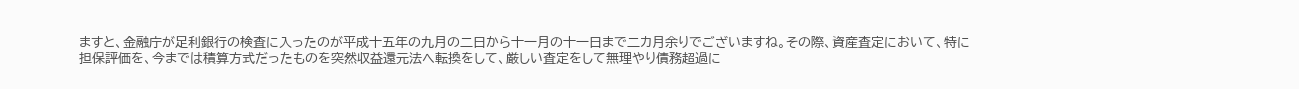ますと、金融庁が足利銀行の検査に入ったのが平成十五年の九月の二日から十一月の十一日まで二カ月余りでございますね。その際、資産査定において、特に担保評価を、今までは積算方式だったものを突然収益還元法へ転換をして、厳しい査定をして無理やり債務超過に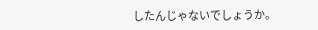したんじゃないでしょうか。